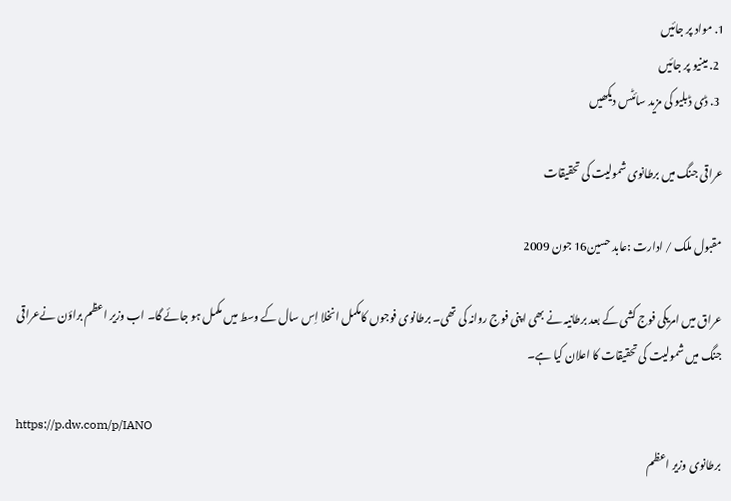1. مواد پر جائیں
  2. مینیو پر جائیں
  3. ڈی ڈبلیو کی مزید سائٹس دیکھیں

عراقی جنگ میں برطانوی شمولیت کی تحقیقات

مقبول ملک / ادارت :عابد حسین16 جون 2009

عراق میں امریکی فوج کشی کے بعد برطانیہ نے بھی اپنی فوج روانہ کی تھی۔ برطانوی فوجوں کامکمل انخلا اِس سال کے وسط میں مکمل ہو جائے گا۔ اب وزیر اعظم براؤن نےعراقی جنگ میں شمولیت کی تحقیقات کا اعلان کیا ہے۔

https://p.dw.com/p/IANO
برطانوی وزیر اعظم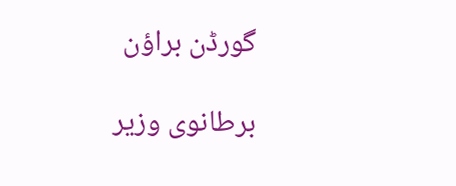گورڈن براؤن

برطانوی وزیر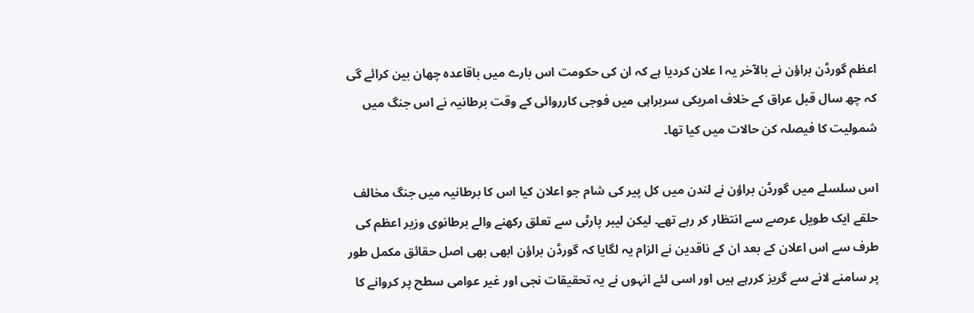اعظم گورڈن براؤن نے بالآخر یہ ا علان کردیا ہے کہ ان کی حکومت اس بارے میں باقاعدہ چھان بین کرائے گی کہ چھ سال قبل عراق کے خلاف امریکی سربراہی میں فوجی کارروائی کے وقت برطانیہ نے اس جنگ میں شمولیت کا فیصلہ کن حالات میں کیا تھا۔

اس سلسلے میں گورڈن براؤن نے لندن میں کل پیر کی شام جو اعلان کیا اس کا برطانیہ میں جنگ مخالف حلقے ایک طویل عرصے سے انتظار کر رہے تھے۔ لیکن لیبر پارٹی سے تعلق رکھنے والے برطانوی وزیر اعظم کی طرف سے اس اعلان کے بعد ان کے ناقدین نے الزام یہ لگایا کہ گورڈن براؤن ابھی بھی اصل حقائق مکمل طور پر سامنے لانے سے گریز کررہے ہیں اور اسی لئے انہوں نے یہ تحقیقات نجی اور غیر عوامی سطح پر کروانے کا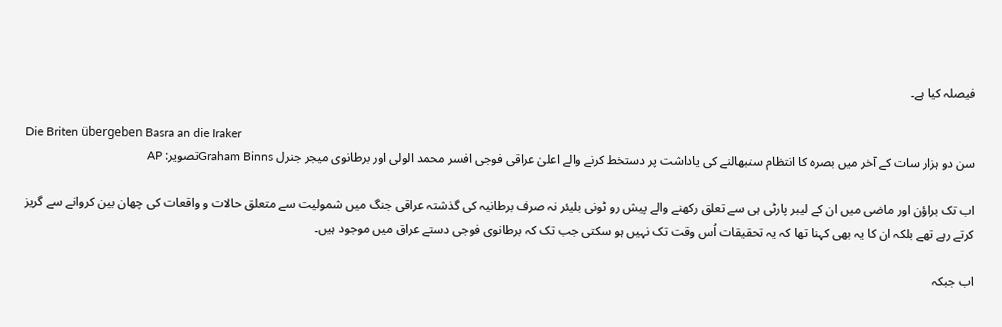فیصلہ کیا ہے۔

Die Briten übergeben Basra an die Iraker
سن دو ہزار سات کے آخر میں بصرہ کا انتظام سنبھالنے کی یاداشت پر دستخط کرنے والے اعلیٰ عراقی فوجی افسر محمد الولی اور برطانوی میجر جنرل Graham Binnsتصویر: AP

اب تک براؤن اور ماضی میں ان کے لیبر پارٹی ہی سے تعلق رکھنے والے پیش رو ٹونی بلیئر نہ صرف برطانیہ کی گذشتہ عراقی جنگ میں شمولیت سے متعلق حالات و واقعات کی چھان بین کروانے سے گریز کرتے رہے تھے بلکہ ان کا یہ بھی کہنا تھا کہ یہ تحقیقات اُس وقت تک نہیں ہو سکتی جب تک کہ برطانوی فوجی دستے عراق میں موجود ہیں۔

اب جبکہ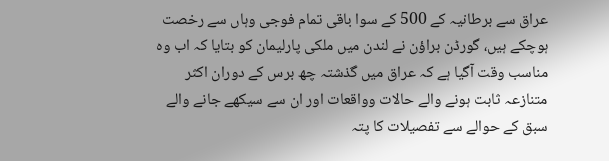عراق سے برطانیہ کے 500 کے سوا باقی تمام فوجی وہاں سے رخصت ہوچکے ہیں، گورڈن براؤن نے لندن میں ملکی پارلیمان کو بتایا کہ اب وہ مناسب وقت آگیا ہے کہ عراق میں گذشتہ چھ برس کے دوران اکثر متنازعہ ثابت ہونے والے حالات وواقعات اور ان سے سیکھے جانے والے سبق کے حوالے سے تفصیلات کا پتہ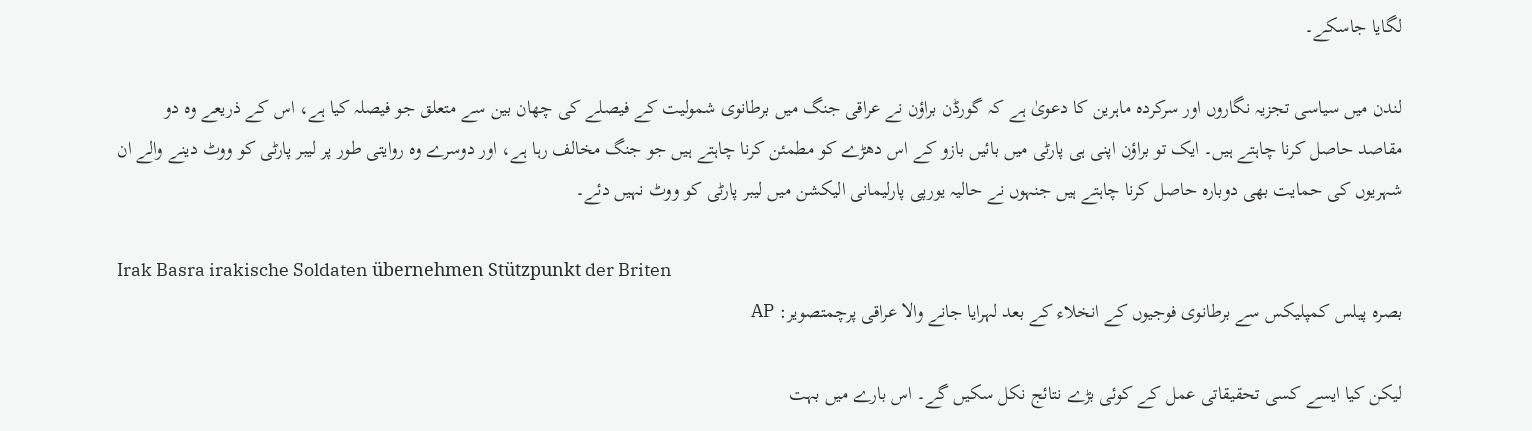لگایا جاسکے۔

لندن میں سیاسی تجزیہ نگاروں اور سرکردہ ماہرین کا دعویٰ ہے کہ گورڈن براؤن نے عراقی جنگ میں برطانوی شمولیت کے فیصلے کی چھان بین سے متعلق جو فیصلہ کیا ہے، اس کے ذریعے وہ دو مقاصد حاصل کرنا چاہتے ہیں۔ ایک تو براؤن اپنی ہی پارٹی میں بائیں بازو کے اس دھڑے کو مطمئن کرنا چاہتے ہیں جو جنگ مخالف رہا ہے، اور دوسرے وہ روایتی طور پر لیبر پارٹی کو ووٹ دینے والے ان شہریوں کی حمایت بھی دوبارہ حاصل کرنا چاہتے ہیں جنہوں نے حالیہ یورپی پارلیمانی الیکشن میں لیبر پارٹی کو ووٹ نہیں دئے۔

Irak Basra irakische Soldaten übernehmen Stützpunkt der Briten
بصرہ پیلس کمپلیکس سے برطانوی فوجیوں کے انخلاء کے بعد لہرایا جانے والا عراقی پرچمتصویر: AP

لیکن کیا ایسے کسی تحقیقاتی عمل کے کوئی بڑے نتائج نکل سکیں گے۔ اس بارے میں بہت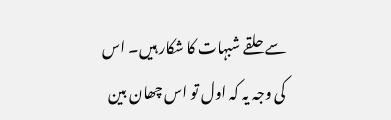سے حلقے شبہات کا شکار ہیں۔ اس کی وجہ یہ کہ اول تو اس چھان بین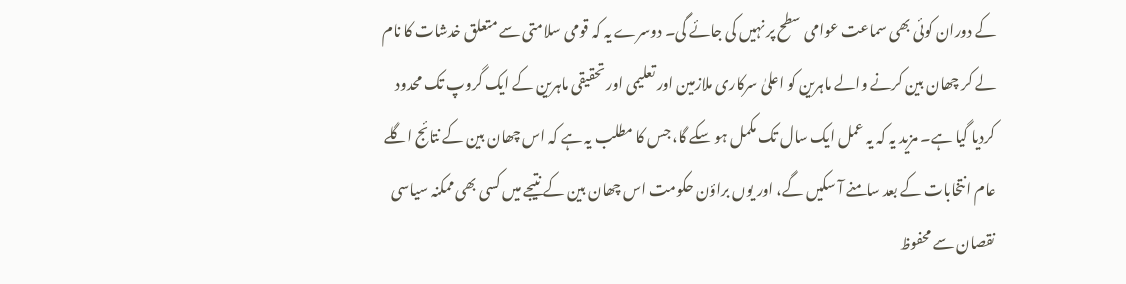کے دوران کوئی بھی سماعت عوامی سطح پر نہیں کی جائے گی۔ دوسرے یہ کہ قومی سلامتی سے متعلق خدشات کا نام لے کر چھان بین کرنے والے ماہرین کو اعلیٰ سرکاری ملازمین اور تعلیمی اور تحقیقی ماہرین کے ایک گروپ تک محدود کردیا گیا ہے۔ مزید یہ کہ یہ عمل ایک سال تک مکمل ہو سکے گا، جس کا مطلب یہ ہے کہ اس چھان بین کے نتائج اگلے عام انتخابات کے بعد سامنے آ سکیں گے، اور یوں براؤن حکومت اس چھان بین کے نتیجے میں کسی بھی ممکنہ سیاسی نقصان سے محفوظ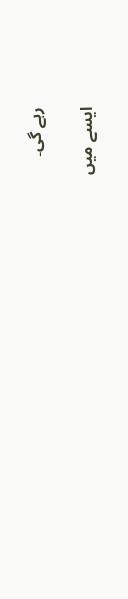رہے گی۔

ایسے میں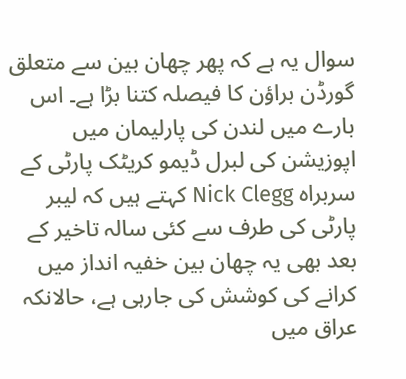سوال یہ ہے کہ پھر چھان بین سے متعلق گورڈن براؤن کا فیصلہ کتنا بڑا ہے۔ اس بارے میں لندن کی پارلیمان میں اپوزیشن کی لبرل ڈیمو کریٹک پارٹی کے سربراہ Nick Clegg کہتے ہیں کہ لیبر پارٹی کی طرف سے کئی سالہ تاخیر کے بعد بھی یہ چھان بین خفیہ انداز میں کرانے کی کوشش کی جارہی ہے، حالانکہ عراق میں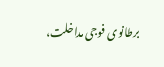برطانوی فوجی مداخلت،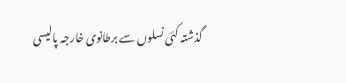گذشتہ کئی نسلوں سے برطانوی خارجہ پالیسی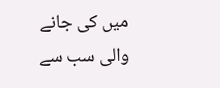میں کی جانے والی سب سے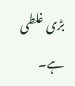بڑی غلطی ہے۔